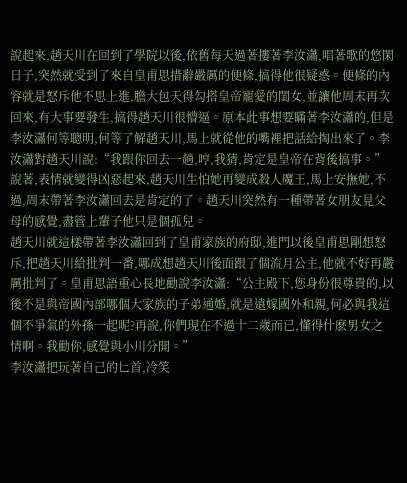說起來,趙天川在回到了學院以後,依舊每天過著摟著李汝瀟,唱著歌的悠閑日子,突然就受到了來自皇甫思措辭嚴厲的便條,搞得他很疑惑。便條的內容就是怒斥他不思上進,膽大包天得勾搭皇帝寵愛的閨女,並讓他周末再次回來,有大事要發生,搞得趙天川很懵逼。原本此事想要瞞著李汝瀟的,但是李汝瀟何等聰明,何等了解趙天川,馬上就從他的嘴裡把話給掏出來了。李汝瀟對趙天川說:“我跟你回去一趟,哼,我猜,肯定是皇帝在背後搞事。”說著,表情就變得凶惡起來,趙天川生怕她再變成殺人魔王,馬上安撫她,不過,周末帶著李汝瀟回去是肯定的了。趙天川突然有一種帶著女朋友見父母的感覺,盡管上輩子他只是個孤兒。
趙天川就這樣帶著李汝瀟回到了皇甫家族的府邸,進門以後皇甫思剛想怒斥,把趙天川給批判一番,哪成想趙天川後面跟了個流月公主,他就不好再嚴厲批判了。皇甫思語重心長地勸說李汝瀟:“公主殿下,您身份很尊貴的,以後不是與帝國內部哪個大家族的子弟通婚,就是遠嫁國外和親,何必與我這個不爭氣的外孫一起呢?再說,你們現在不過十二歲而已,懂得什麽男女之情啊。我勸你,感覺與小川分開。”
李汝瀟把玩著自己的匕首,冷笑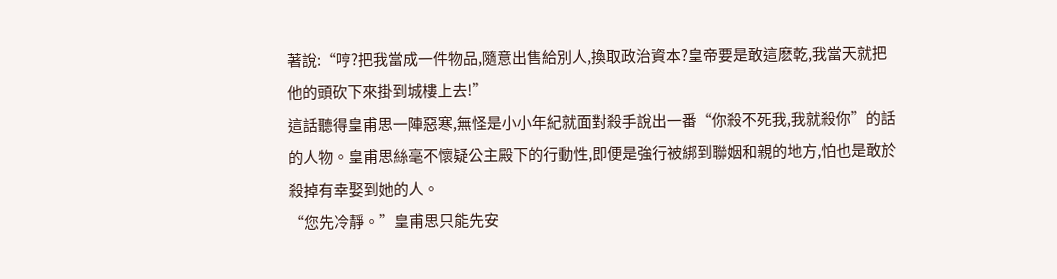著說:“哼?把我當成一件物品,隨意出售給別人,換取政治資本?皇帝要是敢這麽乾,我當天就把他的頭砍下來掛到城樓上去!”
這話聽得皇甫思一陣惡寒,無怪是小小年紀就面對殺手說出一番“你殺不死我,我就殺你”的話的人物。皇甫思絲毫不懷疑公主殿下的行動性,即便是強行被綁到聯姻和親的地方,怕也是敢於殺掉有幸娶到她的人。
“您先冷靜。”皇甫思只能先安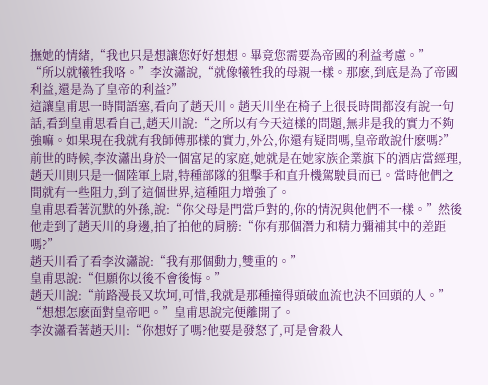撫她的情緒,“我也只是想讓您好好想想。畢竟您需要為帝國的利益考慮。”
“所以就犧牲我咯。”李汝瀟說,“就像犧牲我的母親一樣。那麽,到底是為了帝國利益,還是為了皇帝的利益?”
這讓皇甫思一時間語塞,看向了趙天川。趙天川坐在椅子上很長時間都沒有說一句話,看到皇甫思看自己,趙天川說:“之所以有今天這樣的問題,無非是我的實力不夠強嘛。如果現在我就有我師傅那樣的實力,外公,你還有疑問嗎,皇帝敢說什麽嗎?”前世的時候,李汝瀟出身於一個富足的家庭,她就是在她家族企業旗下的酒店當經理,趙天川則只是一個陸軍上尉,特種部隊的狙擊手和直升機駕駛員而已。當時他們之間就有一些阻力,到了這個世界,這種阻力增強了。
皇甫思看著沉默的外孫,說:“你父母是門當戶對的,你的情況與他們不一樣。”然後他走到了趙天川的身邊,拍了拍他的肩膀:“你有那個潛力和精力彌補其中的差距嗎?”
趙天川看了看李汝瀟說:“我有那個動力,雙重的。”
皇甫思說:“但願你以後不會後悔。”
趙天川說:“前路漫長又坎坷,可惜,我就是那種撞得頭破血流也決不回頭的人。”
“想想怎麽面對皇帝吧。”皇甫思說完便離開了。
李汝瀟看著趙天川:“你想好了嗎?他要是發怒了,可是會殺人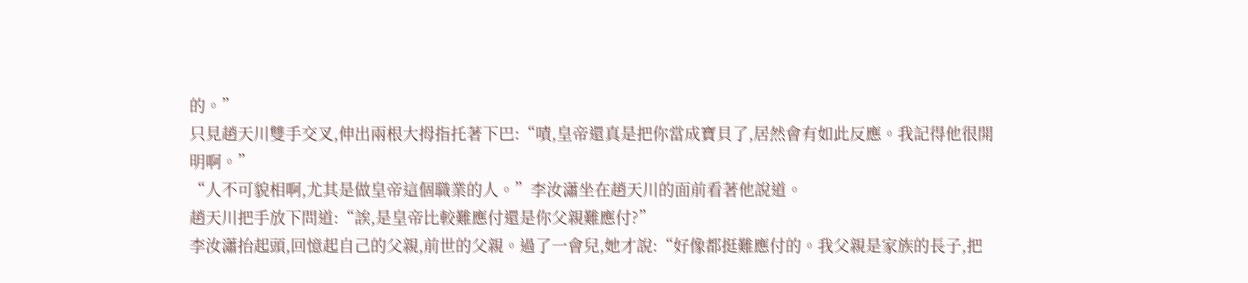的。”
只見趙天川雙手交叉,伸出兩根大拇指托著下巴:“嘖,皇帝還真是把你當成寶貝了,居然會有如此反應。我記得他很開明啊。”
“人不可貌相啊,尤其是做皇帝這個職業的人。”李汝瀟坐在趙天川的面前看著他說道。
趙天川把手放下問道:“誒,是皇帝比較難應付還是你父親難應付?”
李汝瀟抬起頭,回憶起自己的父親,前世的父親。過了一會兒,她才說:“好像都挺難應付的。我父親是家族的長子,把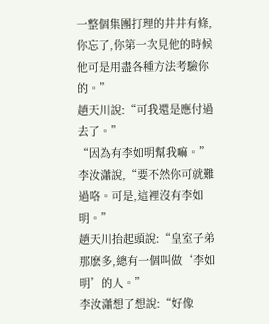一整個集團打理的井井有條,你忘了,你第一次見他的時候他可是用盡各種方法考驗你的。”
趙天川說:“可我還是應付過去了。”
“因為有李如明幫我嘛。”李汝瀟說,“要不然你可就難過咯。可是,這裡沒有李如明。”
趙天川抬起頭說:“皇室子弟那麽多,總有一個叫做‘李如明’的人。”
李汝瀟想了想說:“好像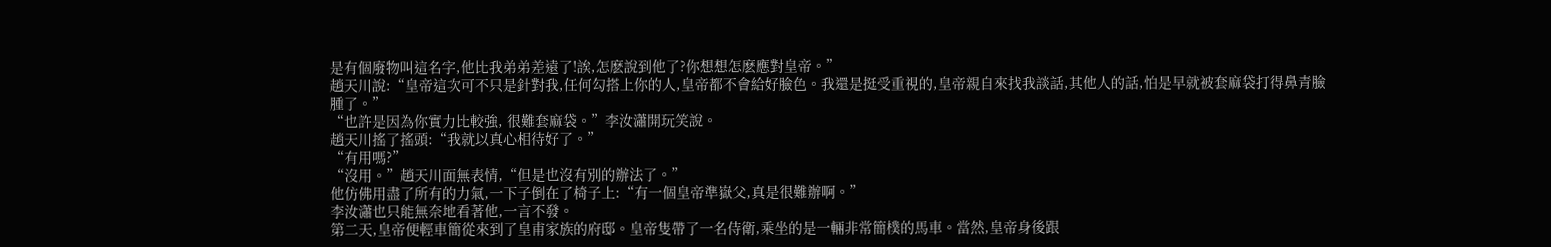是有個廢物叫這名字,他比我弟弟差遠了!誒,怎麽說到他了?你想想怎麽應對皇帝。”
趙天川說:“皇帝這次可不只是針對我,任何勾搭上你的人,皇帝都不會給好臉色。我還是挺受重視的,皇帝親自來找我談話,其他人的話,怕是早就被套麻袋打得鼻青臉腫了。”
“也許是因為你實力比較強, 很難套麻袋。”李汝瀟開玩笑說。
趙天川搖了搖頭:“我就以真心相待好了。”
“有用嗎?”
“沒用。”趙天川面無表情,“但是也沒有別的辦法了。”
他仿佛用盡了所有的力氣,一下子倒在了椅子上:“有一個皇帝準嶽父,真是很難辦啊。”
李汝瀟也只能無奈地看著他,一言不發。
第二天,皇帝便輕車簡從來到了皇甫家族的府邸。皇帝隻帶了一名侍衛,乘坐的是一輛非常簡樸的馬車。當然,皇帝身後跟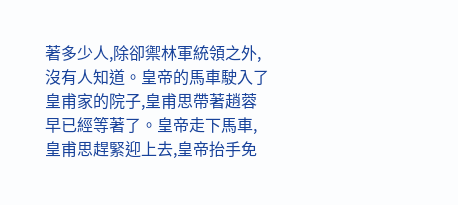著多少人,除卻禦林軍統領之外,沒有人知道。皇帝的馬車駛入了皇甫家的院子,皇甫思帶著趙蓉早已經等著了。皇帝走下馬車,皇甫思趕緊迎上去,皇帝抬手免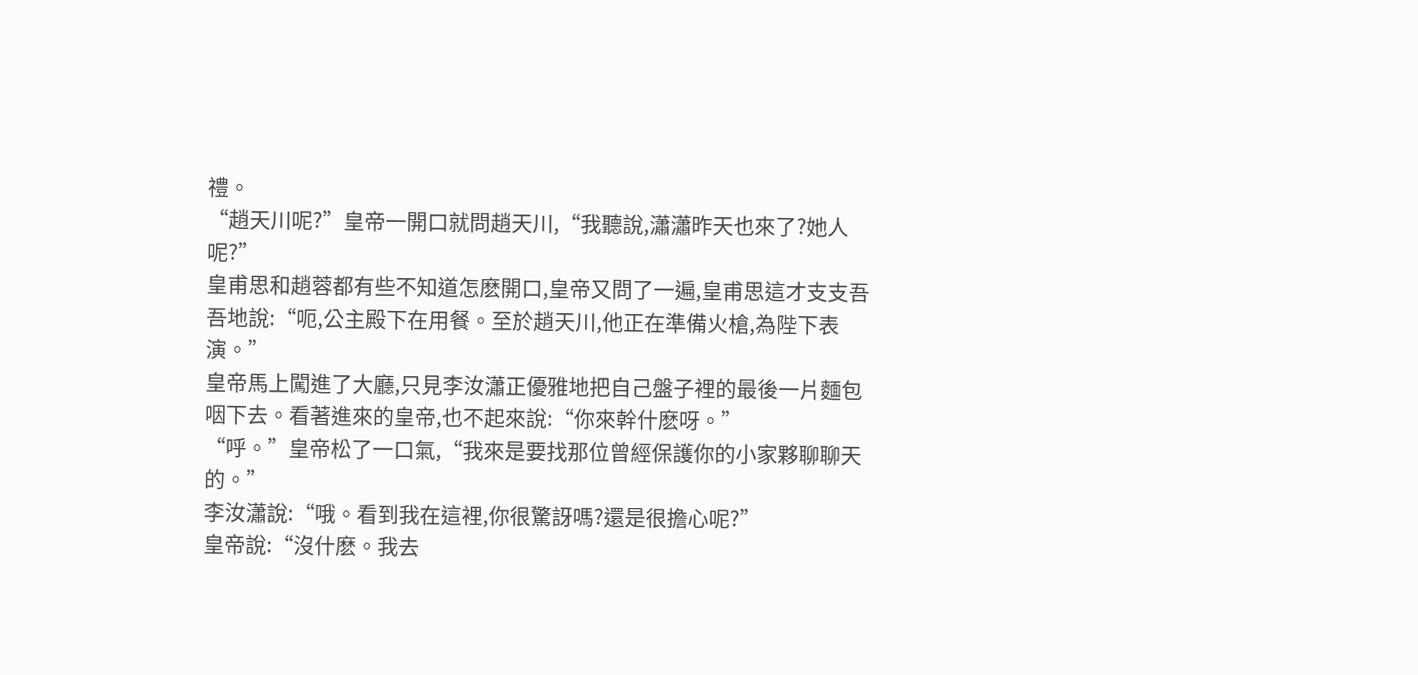禮。
“趙天川呢?”皇帝一開口就問趙天川,“我聽說,瀟瀟昨天也來了?她人呢?”
皇甫思和趙蓉都有些不知道怎麽開口,皇帝又問了一遍,皇甫思這才支支吾吾地說:“呃,公主殿下在用餐。至於趙天川,他正在準備火槍,為陛下表演。”
皇帝馬上闖進了大廳,只見李汝瀟正優雅地把自己盤子裡的最後一片麵包咽下去。看著進來的皇帝,也不起來說:“你來幹什麽呀。”
“呼。”皇帝松了一口氣,“我來是要找那位曾經保護你的小家夥聊聊天的。”
李汝瀟說:“哦。看到我在這裡,你很驚訝嗎?還是很擔心呢?”
皇帝說:“沒什麽。我去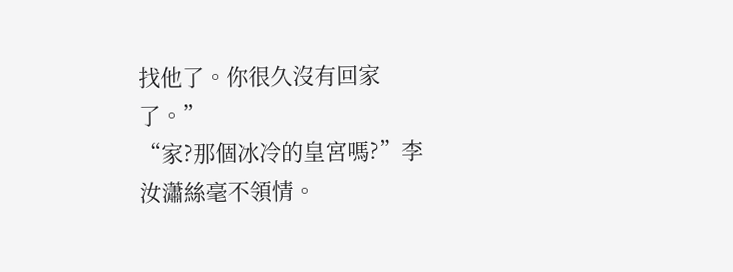找他了。你很久沒有回家了。”
“家?那個冰冷的皇宮嗎?”李汝瀟絲毫不領情。